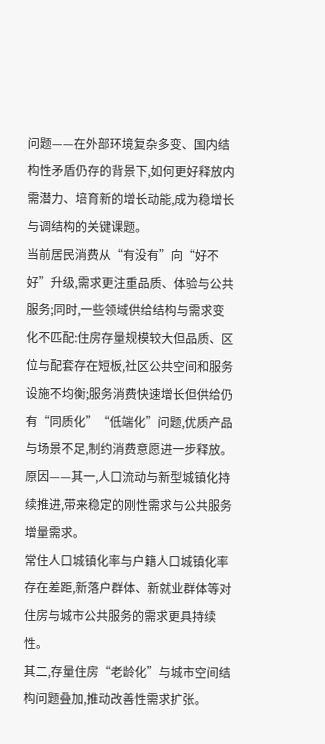问题——在外部环境复杂多变、国内结构性矛盾仍存的背景下,如何更好释放内需潜力、培育新的增长动能,成为稳增长与调结构的关键课题。
当前居民消费从“有没有”向“好不好”升级,需求更注重品质、体验与公共服务;同时,一些领域供给结构与需求变化不匹配:住房存量规模较大但品质、区位与配套存在短板,社区公共空间和服务设施不均衡;服务消费快速增长但供给仍有“同质化”“低端化”问题,优质产品与场景不足,制约消费意愿进一步释放。
原因——其一,人口流动与新型城镇化持续推进,带来稳定的刚性需求与公共服务增量需求。
常住人口城镇化率与户籍人口城镇化率存在差距,新落户群体、新就业群体等对住房与城市公共服务的需求更具持续性。
其二,存量住房“老龄化”与城市空间结构问题叠加,推动改善性需求扩张。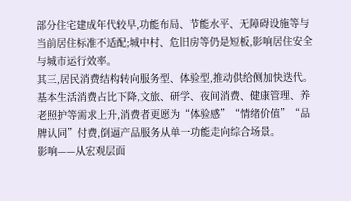部分住宅建成年代较早,功能布局、节能水平、无障碍设施等与当前居住标准不适配;城中村、危旧房等仍是短板,影响居住安全与城市运行效率。
其三,居民消费结构转向服务型、体验型,推动供给侧加快迭代。
基本生活消费占比下降,文旅、研学、夜间消费、健康管理、养老照护等需求上升,消费者更愿为“体验感”“情绪价值”“品牌认同”付费,倒逼产品服务从单一功能走向综合场景。
影响——从宏观层面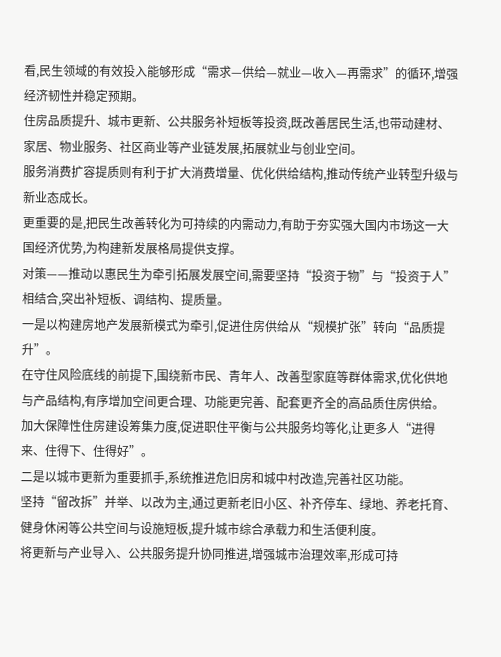看,民生领域的有效投入能够形成“需求—供给—就业—收入—再需求”的循环,增强经济韧性并稳定预期。
住房品质提升、城市更新、公共服务补短板等投资,既改善居民生活,也带动建材、家居、物业服务、社区商业等产业链发展,拓展就业与创业空间。
服务消费扩容提质则有利于扩大消费增量、优化供给结构,推动传统产业转型升级与新业态成长。
更重要的是,把民生改善转化为可持续的内需动力,有助于夯实强大国内市场这一大国经济优势,为构建新发展格局提供支撑。
对策——推动以惠民生为牵引拓展发展空间,需要坚持“投资于物”与“投资于人”相结合,突出补短板、调结构、提质量。
一是以构建房地产发展新模式为牵引,促进住房供给从“规模扩张”转向“品质提升”。
在守住风险底线的前提下,围绕新市民、青年人、改善型家庭等群体需求,优化供地与产品结构,有序增加空间更合理、功能更完善、配套更齐全的高品质住房供给。
加大保障性住房建设筹集力度,促进职住平衡与公共服务均等化,让更多人“进得来、住得下、住得好”。
二是以城市更新为重要抓手,系统推进危旧房和城中村改造,完善社区功能。
坚持“留改拆”并举、以改为主,通过更新老旧小区、补齐停车、绿地、养老托育、健身休闲等公共空间与设施短板,提升城市综合承载力和生活便利度。
将更新与产业导入、公共服务提升协同推进,增强城市治理效率,形成可持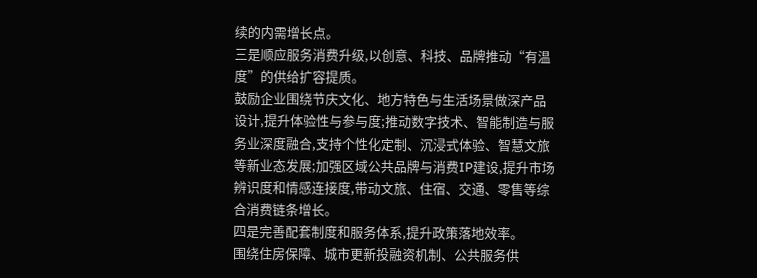续的内需增长点。
三是顺应服务消费升级,以创意、科技、品牌推动“有温度”的供给扩容提质。
鼓励企业围绕节庆文化、地方特色与生活场景做深产品设计,提升体验性与参与度;推动数字技术、智能制造与服务业深度融合,支持个性化定制、沉浸式体验、智慧文旅等新业态发展;加强区域公共品牌与消费IP建设,提升市场辨识度和情感连接度,带动文旅、住宿、交通、零售等综合消费链条增长。
四是完善配套制度和服务体系,提升政策落地效率。
围绕住房保障、城市更新投融资机制、公共服务供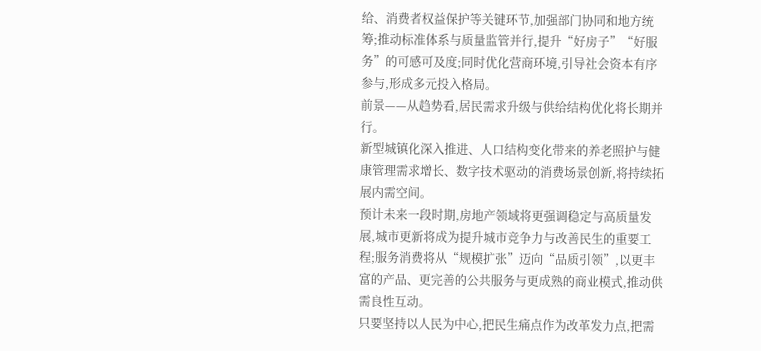给、消费者权益保护等关键环节,加强部门协同和地方统筹;推动标准体系与质量监管并行,提升“好房子”“好服务”的可感可及度;同时优化营商环境,引导社会资本有序参与,形成多元投入格局。
前景——从趋势看,居民需求升级与供给结构优化将长期并行。
新型城镇化深入推进、人口结构变化带来的养老照护与健康管理需求增长、数字技术驱动的消费场景创新,将持续拓展内需空间。
预计未来一段时期,房地产领域将更强调稳定与高质量发展,城市更新将成为提升城市竞争力与改善民生的重要工程;服务消费将从“规模扩张”迈向“品质引领”,以更丰富的产品、更完善的公共服务与更成熟的商业模式,推动供需良性互动。
只要坚持以人民为中心,把民生痛点作为改革发力点,把需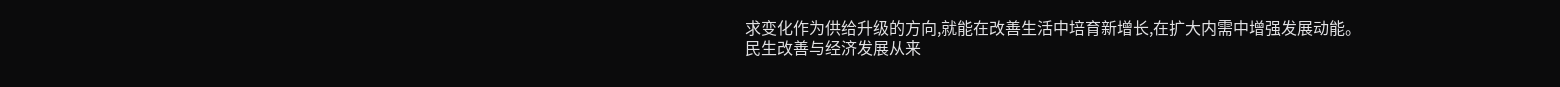求变化作为供给升级的方向,就能在改善生活中培育新增长,在扩大内需中增强发展动能。
民生改善与经济发展从来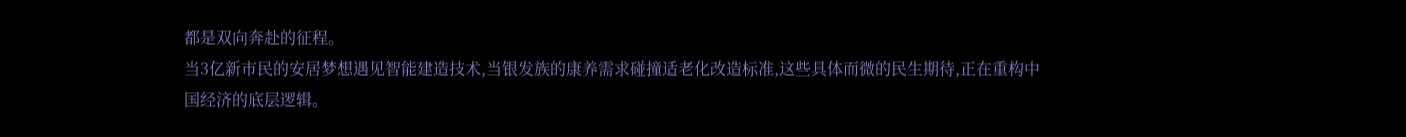都是双向奔赴的征程。
当3亿新市民的安居梦想遇见智能建造技术,当银发族的康养需求碰撞适老化改造标准,这些具体而微的民生期待,正在重构中国经济的底层逻辑。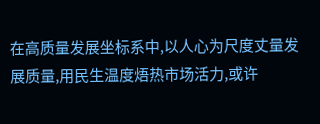在高质量发展坐标系中,以人心为尺度丈量发展质量,用民生温度焐热市场活力,或许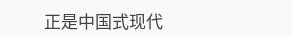正是中国式现代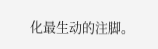化最生动的注脚。